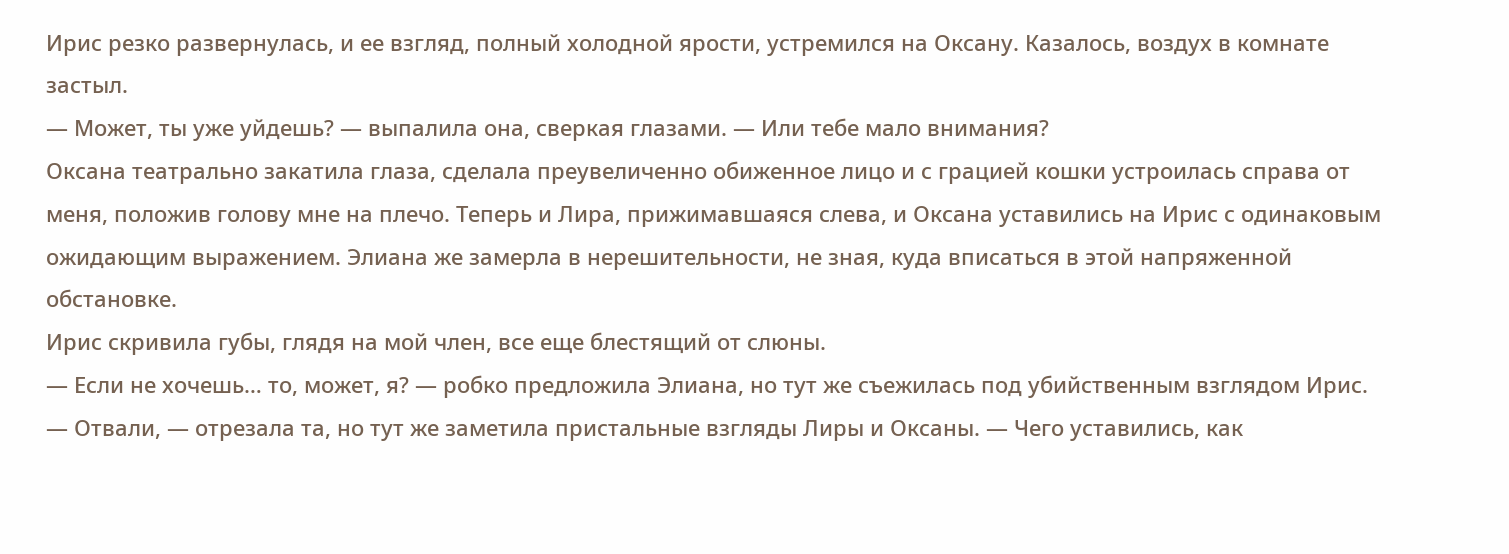Ирис резко развернулась, и ее взгляд, полный холодной ярости, устремился на Оксану. Казалось, воздух в комнате застыл.
— Может, ты уже уйдешь? — выпалила она, сверкая глазами. — Или тебе мало внимания?
Оксана театрально закатила глаза, сделала преувеличенно обиженное лицо и с грацией кошки устроилась справа от меня, положив голову мне на плечо. Теперь и Лира, прижимавшаяся слева, и Оксана уставились на Ирис с одинаковым ожидающим выражением. Элиана же замерла в нерешительности, не зная, куда вписаться в этой напряженной обстановке.
Ирис скривила губы, глядя на мой член, все еще блестящий от слюны.
— Если не хочешь… то, может, я? — робко предложила Элиана, но тут же съежилась под убийственным взглядом Ирис.
— Отвали, — отрезала та, но тут же заметила пристальные взгляды Лиры и Оксаны. — Чего уставились, как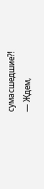сумасшедшие⁈
— Ждем,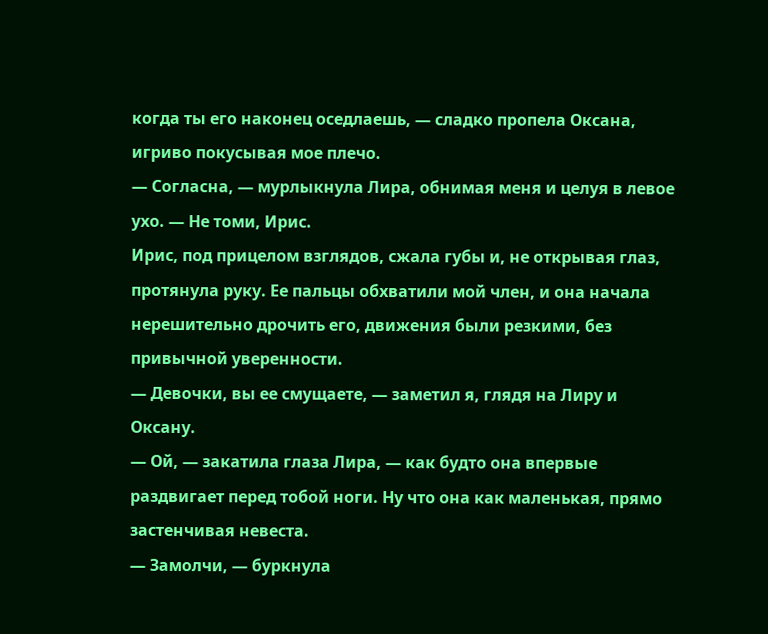когда ты его наконец оседлаешь, — сладко пропела Оксана, игриво покусывая мое плечо.
— Согласна, — мурлыкнула Лира, обнимая меня и целуя в левое ухо. — Не томи, Ирис.
Ирис, под прицелом взглядов, сжала губы и, не открывая глаз, протянула руку. Ее пальцы обхватили мой член, и она начала нерешительно дрочить его, движения были резкими, без привычной уверенности.
— Девочки, вы ее смущаете, — заметил я, глядя на Лиру и Оксану.
— Ой, — закатила глаза Лира, — как будто она впервые раздвигает перед тобой ноги. Ну что она как маленькая, прямо застенчивая невеста.
— Замолчи, — буркнула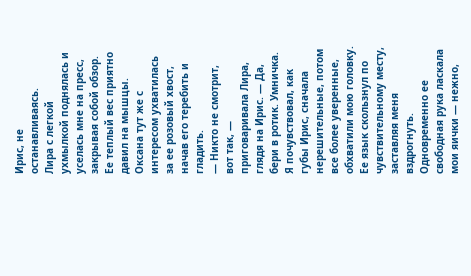Ирис, не останавливаясь.
Лира с легкой ухмылкой поднялась и уселась мне на пресс, закрывая собой обзор. Ее теплый вес приятно давил на мышцы. Оксана тут же с интересом ухватилась за ее розовый хвост, начав его теребить и гладить.
— Никто не смотрит, вот так, — приговаривала Лира, глядя на Ирис. — Да, бери в ротик. Умничка.
Я почувствовал, как губы Ирис, сначала нерешительные, потом все более уверенные, обхватили мою головку. Ее язык скользнул по чувствительному месту, заставляя меня вздрогнуть. Одновременно ее свободная рука ласкала мои яички — нежно,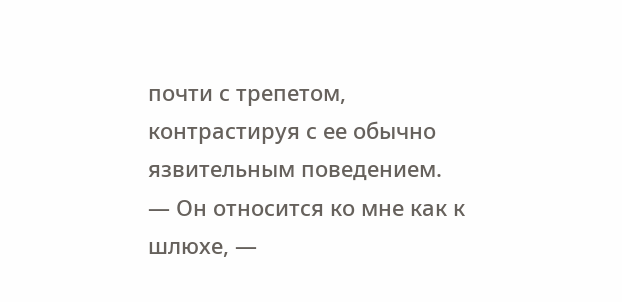почти с трепетом, контрастируя с ее обычно язвительным поведением.
— Он относится ко мне как к шлюхе, —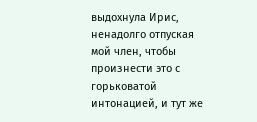выдохнула Ирис, ненадолго отпуская мой член, чтобы произнести это с горьковатой интонацией, и тут же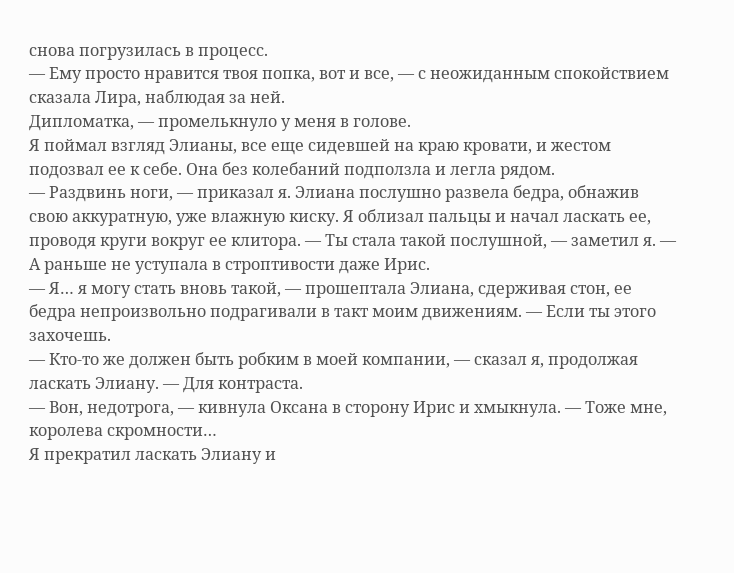снова погрузилась в процесс.
— Ему просто нравится твоя попка, вот и все, — с неожиданным спокойствием сказала Лира, наблюдая за ней.
Дипломатка, — промелькнуло у меня в голове.
Я поймал взгляд Элианы, все еще сидевшей на краю кровати, и жестом подозвал ее к себе. Она без колебаний подползла и легла рядом.
— Раздвинь ноги, — приказал я. Элиана послушно развела бедра, обнажив свою аккуратную, уже влажную киску. Я облизал пальцы и начал ласкать ее, проводя круги вокруг ее клитора. — Ты стала такой послушной, — заметил я. — А раньше не уступала в строптивости даже Ирис.
— Я… я могу стать вновь такой, — прошептала Элиана, сдерживая стон, ее бедра непроизвольно подрагивали в такт моим движениям. — Если ты этого захочешь.
— Кто-то же должен быть робким в моей компании, — сказал я, продолжая ласкать Элиану. — Для контраста.
— Вон, недотрога, — кивнула Оксана в сторону Ирис и хмыкнула. — Тоже мне, королева скромности…
Я прекратил ласкать Элиану и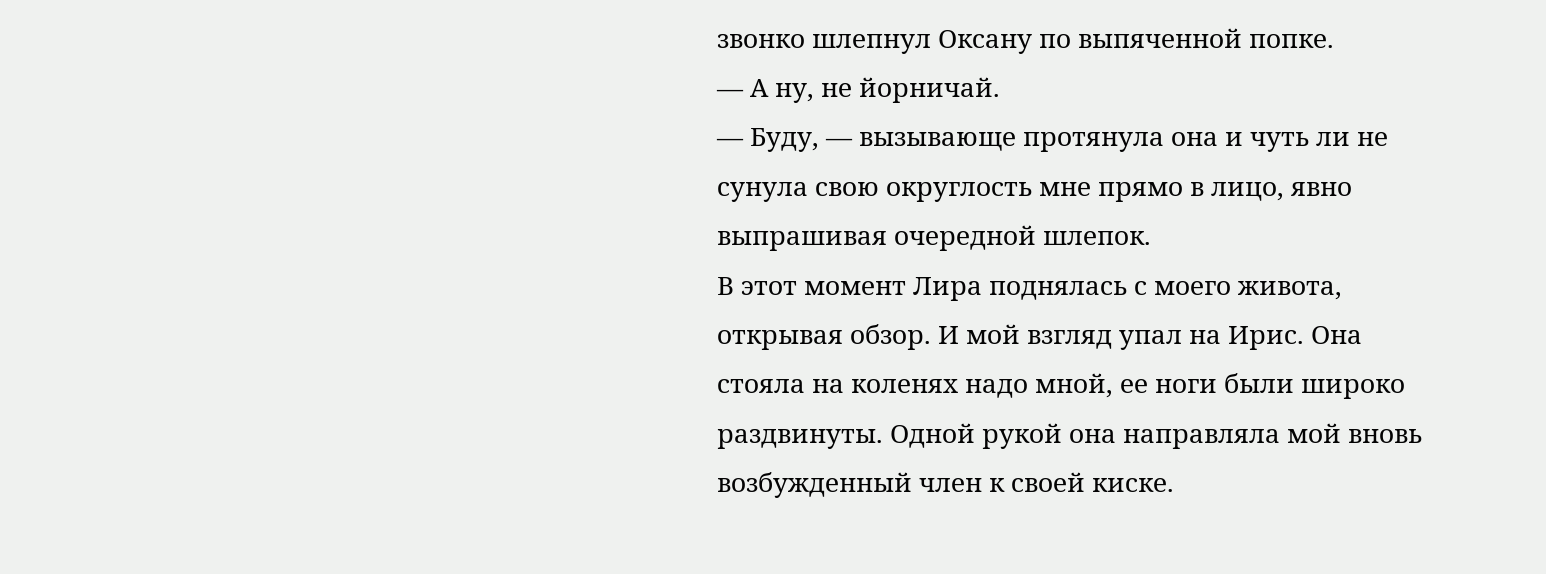звонко шлепнул Оксану по выпяченной попке.
— А ну, не йорничай.
— Буду, — вызывающе протянула она и чуть ли не сунула свою округлость мне прямо в лицо, явно выпрашивая очередной шлепок.
В этот момент Лира поднялась с моего живота, открывая обзор. И мой взгляд упал на Ирис. Она стояла на коленях надо мной, ее ноги были широко раздвинуты. Одной рукой она направляла мой вновь возбужденный член к своей киске.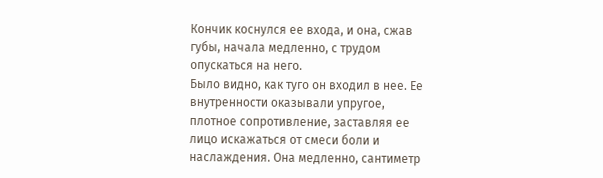Кончик коснулся ее входа, и она, сжав губы, начала медленно, с трудом опускаться на него.
Было видно, как туго он входил в нее. Ее внутренности оказывали упругое, плотное сопротивление, заставляя ее лицо искажаться от смеси боли и наслаждения. Она медленно, сантиметр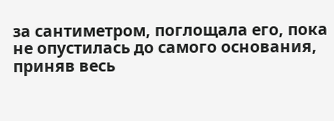за сантиметром, поглощала его, пока не опустилась до самого основания, приняв весь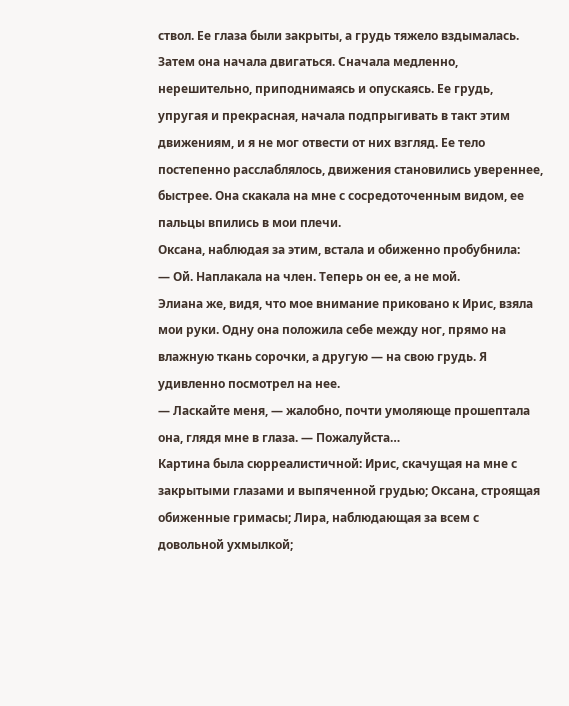ствол. Ее глаза были закрыты, а грудь тяжело вздымалась.
Затем она начала двигаться. Сначала медленно, нерешительно, приподнимаясь и опускаясь. Ее грудь, упругая и прекрасная, начала подпрыгивать в такт этим движениям, и я не мог отвести от них взгляд. Ее тело постепенно расслаблялось, движения становились увереннее, быстрее. Она скакала на мне с сосредоточенным видом, ее пальцы впились в мои плечи.
Оксана, наблюдая за этим, встала и обиженно пробубнила:
— Ой. Наплакала на член. Теперь он ее, а не мой.
Элиана же, видя, что мое внимание приковано к Ирис, взяла мои руки. Одну она положила себе между ног, прямо на влажную ткань сорочки, а другую — на свою грудь. Я удивленно посмотрел на нее.
— Ласкайте меня, — жалобно, почти умоляюще прошептала она, глядя мне в глаза. — Пожалуйста…
Картина была сюрреалистичной: Ирис, скачущая на мне с закрытыми глазами и выпяченной грудью; Оксана, строящая обиженные гримасы; Лира, наблюдающая за всем с довольной ухмылкой;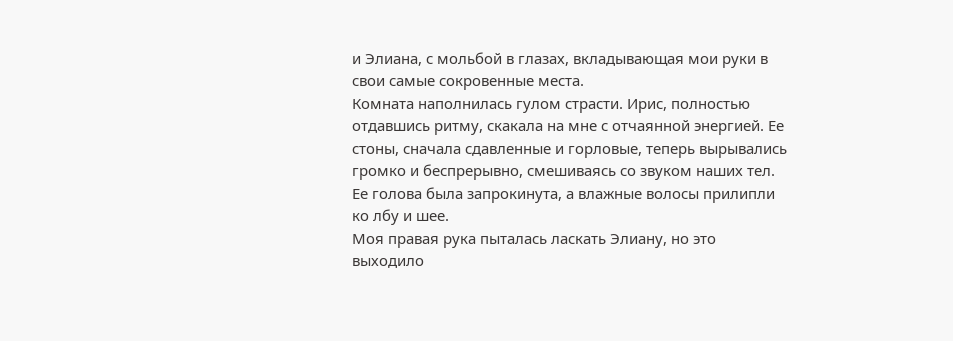и Элиана, с мольбой в глазах, вкладывающая мои руки в свои самые сокровенные места.
Комната наполнилась гулом страсти. Ирис, полностью отдавшись ритму, скакала на мне с отчаянной энергией. Ее стоны, сначала сдавленные и горловые, теперь вырывались громко и беспрерывно, смешиваясь со звуком наших тел. Ее голова была запрокинута, а влажные волосы прилипли ко лбу и шее.
Моя правая рука пыталась ласкать Элиану, но это выходило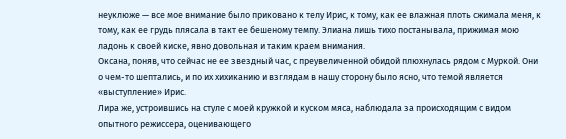неуклюже — все мое внимание было приковано к телу Ирис, к тому, как ее влажная плоть сжимала меня, к тому, как ее грудь плясала в такт ее бешеному темпу. Элиана лишь тихо постанывала, прижимая мою ладонь к своей киске, явно довольная и таким краем внимания.
Оксана, поняв, что сейчас не ее звездный час, с преувеличенной обидой плюхнулась рядом с Муркой. Они о чем-то шептались, и по их хихиканию и взглядам в нашу сторону было ясно, что темой является «выступление» Ирис.
Лира же, устроившись на стуле с моей кружкой и куском мяса, наблюдала за происходящим с видом опытного режиссера, оценивающего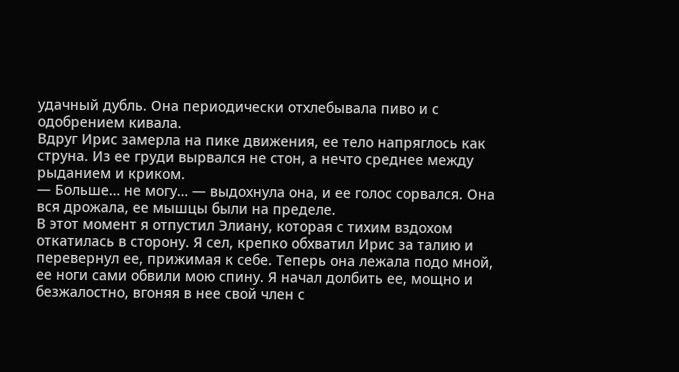удачный дубль. Она периодически отхлебывала пиво и с одобрением кивала.
Вдруг Ирис замерла на пике движения, ее тело напряглось как струна. Из ее груди вырвался не стон, а нечто среднее между рыданием и криком.
— Больше… не могу… — выдохнула она, и ее голос сорвался. Она вся дрожала, ее мышцы были на пределе.
В этот момент я отпустил Элиану, которая с тихим вздохом откатилась в сторону. Я сел, крепко обхватил Ирис за талию и перевернул ее, прижимая к себе. Теперь она лежала подо мной, ее ноги сами обвили мою спину. Я начал долбить ее, мощно и безжалостно, вгоняя в нее свой член с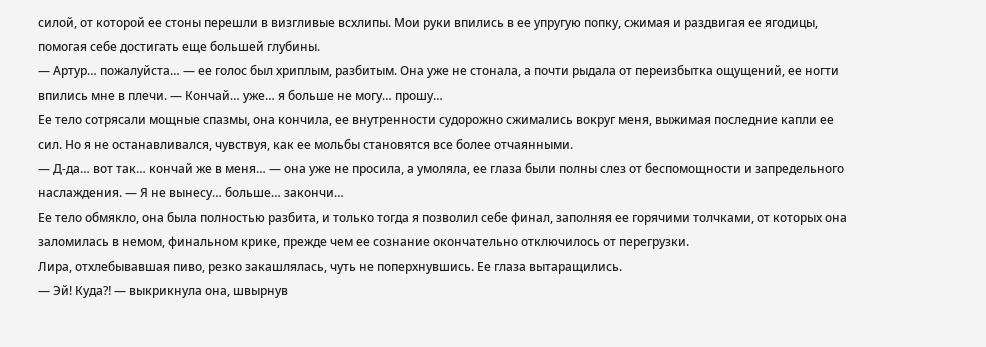силой, от которой ее стоны перешли в визгливые всхлипы. Мои руки впились в ее упругую попку, сжимая и раздвигая ее ягодицы, помогая себе достигать еще большей глубины.
— Артур… пожалуйста… — ее голос был хриплым, разбитым. Она уже не стонала, а почти рыдала от переизбытка ощущений, ее ногти впились мне в плечи. — Кончай… уже… я больше не могу… прошу…
Ее тело сотрясали мощные спазмы, она кончила, ее внутренности судорожно сжимались вокруг меня, выжимая последние капли ее сил. Но я не останавливался, чувствуя, как ее мольбы становятся все более отчаянными.
— Д-да… вот так… кончай же в меня… — она уже не просила, а умоляла, ее глаза были полны слез от беспомощности и запредельного наслаждения. — Я не вынесу… больше… закончи…
Ее тело обмякло, она была полностью разбита, и только тогда я позволил себе финал, заполняя ее горячими толчками, от которых она заломилась в немом, финальном крике, прежде чем ее сознание окончательно отключилось от перегрузки.
Лира, отхлебывавшая пиво, резко закашлялась, чуть не поперхнувшись. Ее глаза вытаращились.
— Эй! Куда⁈ — выкрикнула она, швырнув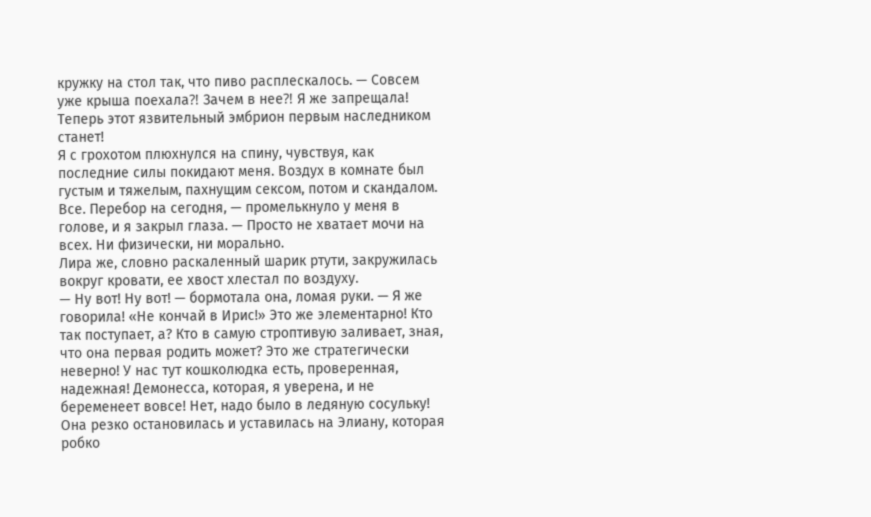кружку на стол так, что пиво расплескалось. — Совсем уже крыша поехала⁈ Зачем в нее⁈ Я же запрещала! Теперь этот язвительный эмбрион первым наследником станет!
Я с грохотом плюхнулся на спину, чувствуя, как последние силы покидают меня. Воздух в комнате был густым и тяжелым, пахнущим сексом, потом и скандалом.
Все. Перебор на сегодня, — промелькнуло у меня в голове, и я закрыл глаза. — Просто не хватает мочи на всех. Ни физически, ни морально.
Лира же, словно раскаленный шарик ртути, закружилась вокруг кровати, ее хвост хлестал по воздуху.
— Ну вот! Ну вот! — бормотала она, ломая руки. — Я же говорила! «Не кончай в Ирис!» Это же элементарно! Кто так поступает, а? Кто в самую строптивую заливает, зная, что она первая родить может? Это же стратегически неверно! У нас тут кошколюдка есть, проверенная, надежная! Демонесса, которая, я уверена, и не беременеет вовсе! Нет, надо было в ледяную сосульку!
Она резко остановилась и уставилась на Элиану, которая робко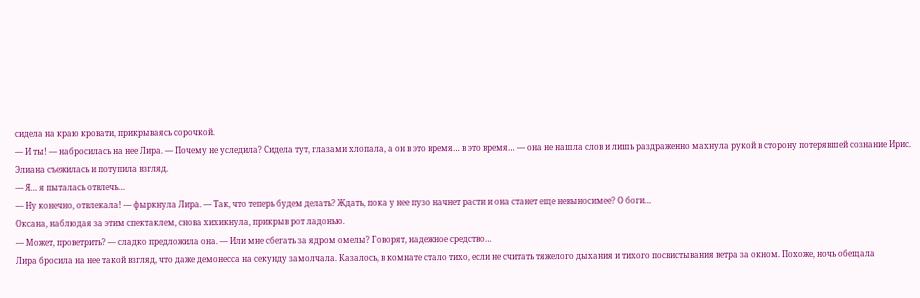сидела на краю кровати, прикрываясь сорочкой.
— И ты! — набросилась на нее Лира. — Почему не уследила? Сидела тут, глазами хлопала, а он в это время… в это время… — она не нашла слов и лишь раздраженно махнула рукой в сторону потерявшей сознание Ирис.
Элиана съежилась и потупила взгляд.
— Я… я пыталась отвлечь…
— Ну конечно, отвлекала! — фыркнула Лира. — Так, что теперь будем делать? Ждать, пока у нее пузо начнет расти и она станет еще невыносимее? О боги…
Оксана, наблюдая за этим спектаклем, снова хихикнула, прикрыв рот ладонью.
— Может, проветрить? — сладко предложила она. — Или мне сбегать за ядром омелы? Говорят, надежное средство…
Лира бросила на нее такой взгляд, что даже демонесса на секунду замолчала. Казалось, в комнате стало тихо, если не считать тяжелого дыхания и тихого посвистывания ветра за окном. Похоже, ночь обещала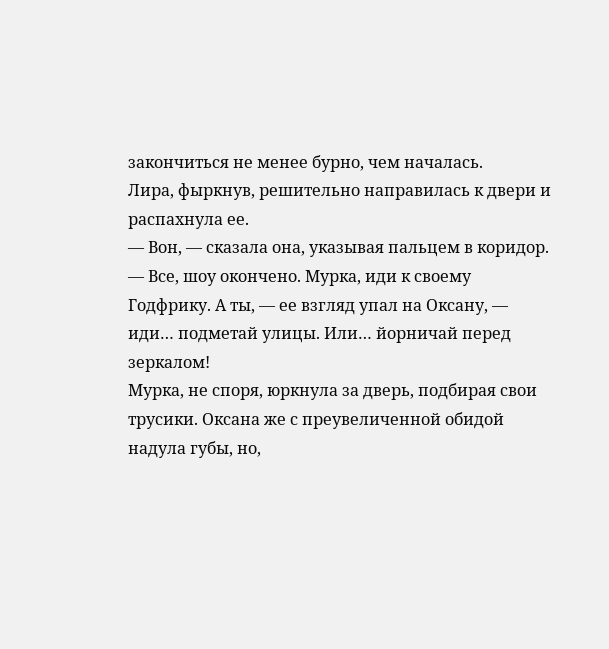закончиться не менее бурно, чем началась.
Лира, фыркнув, решительно направилась к двери и распахнула ее.
— Вон, — сказала она, указывая пальцем в коридор. — Все, шоу окончено. Мурка, иди к своему Годфрику. А ты, — ее взгляд упал на Оксану, — иди… подметай улицы. Или… йорничай перед зеркалом!
Мурка, не споря, юркнула за дверь, подбирая свои трусики. Оксана же с преувеличенной обидой надула губы, но,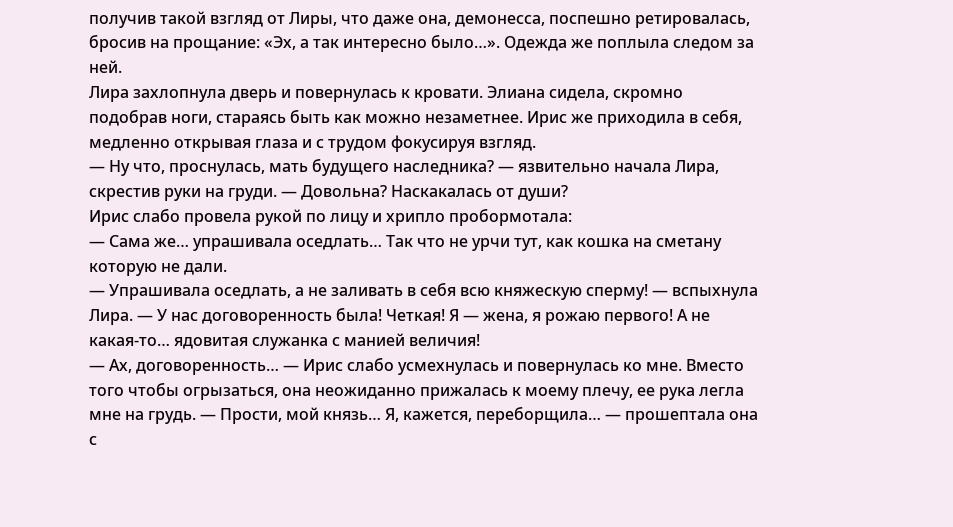получив такой взгляд от Лиры, что даже она, демонесса, поспешно ретировалась, бросив на прощание: «Эх, а так интересно было…». Одежда же поплыла следом за ней.
Лира захлопнула дверь и повернулась к кровати. Элиана сидела, скромно подобрав ноги, стараясь быть как можно незаметнее. Ирис же приходила в себя, медленно открывая глаза и с трудом фокусируя взгляд.
— Ну что, проснулась, мать будущего наследника? — язвительно начала Лира, скрестив руки на груди. — Довольна? Наскакалась от души?
Ирис слабо провела рукой по лицу и хрипло пробормотала:
— Сама же… упрашивала оседлать… Так что не урчи тут, как кошка на сметану которую не дали.
— Упрашивала оседлать, а не заливать в себя всю княжескую сперму! — вспыхнула Лира. — У нас договоренность была! Четкая! Я — жена, я рожаю первого! А не какая-то… ядовитая служанка с манией величия!
— Ах, договоренность… — Ирис слабо усмехнулась и повернулась ко мне. Вместо того чтобы огрызаться, она неожиданно прижалась к моему плечу, ее рука легла мне на грудь. — Прости, мой князь… Я, кажется, переборщила… — прошептала она с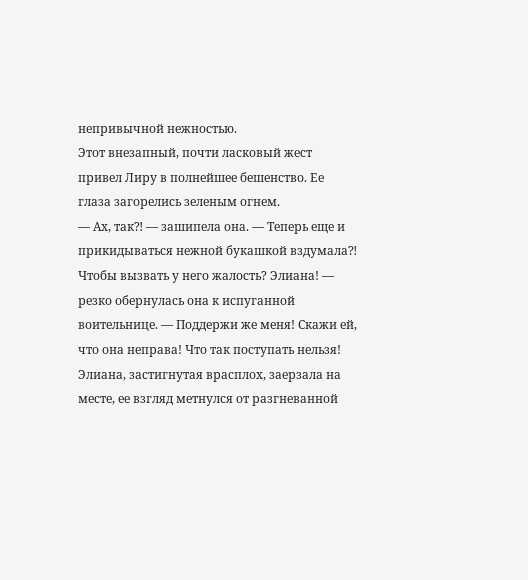непривычной нежностью.
Этот внезапный, почти ласковый жест привел Лиру в полнейшее бешенство. Ее глаза загорелись зеленым огнем.
— Ах, так⁈ — зашипела она. — Теперь еще и прикидываться нежной букашкой вздумала⁈ Чтобы вызвать у него жалость? Элиана! — резко обернулась она к испуганной воительнице. — Поддержи же меня! Скажи ей, что она неправа! Что так поступать нельзя!
Элиана, застигнутая врасплох, заерзала на месте, ее взгляд метнулся от разгневанной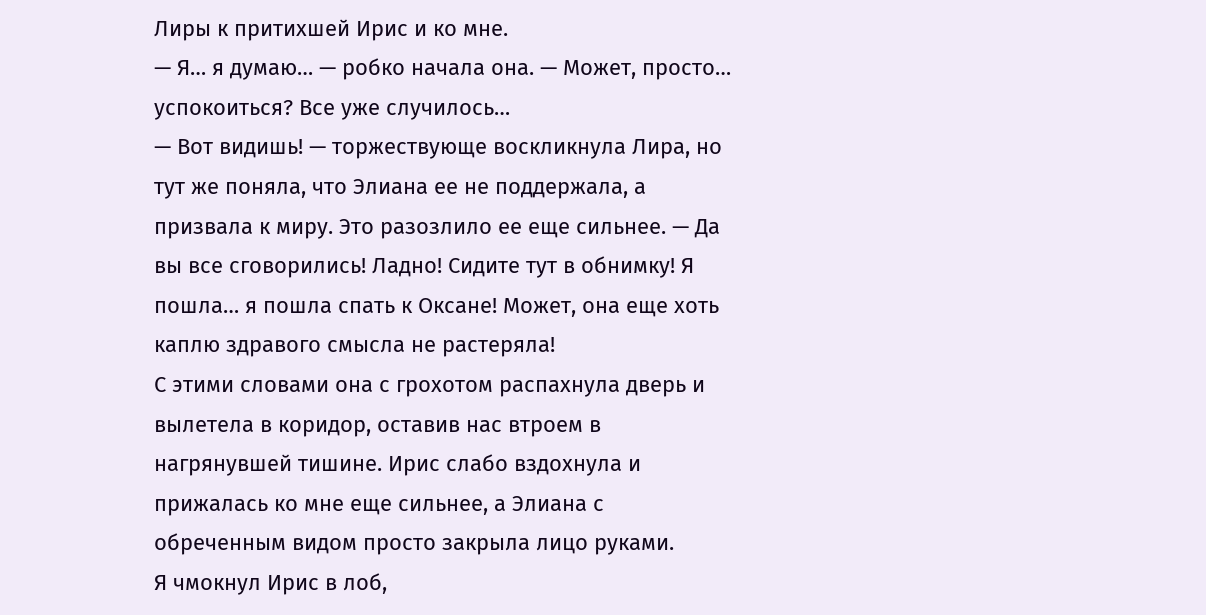Лиры к притихшей Ирис и ко мне.
— Я… я думаю… — робко начала она. — Может, просто… успокоиться? Все уже случилось…
— Вот видишь! — торжествующе воскликнула Лира, но тут же поняла, что Элиана ее не поддержала, а призвала к миру. Это разозлило ее еще сильнее. — Да вы все сговорились! Ладно! Сидите тут в обнимку! Я пошла… я пошла спать к Оксане! Может, она еще хоть каплю здравого смысла не растеряла!
С этими словами она с грохотом распахнула дверь и вылетела в коридор, оставив нас втроем в нагрянувшей тишине. Ирис слабо вздохнула и прижалась ко мне еще сильнее, а Элиана с обреченным видом просто закрыла лицо руками.
Я чмокнул Ирис в лоб,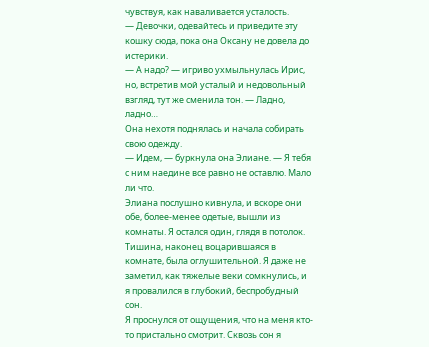чувствуя, как наваливается усталость.
— Девочки, одевайтесь и приведите эту кошку сюда, пока она Оксану не довела до истерики.
— А надо? — игриво ухмыльнулась Ирис, но, встретив мой усталый и недовольный взгляд, тут же сменила тон. — Ладно, ладно…
Она нехотя поднялась и начала собирать свою одежду.
— Идем, — буркнула она Элиане. — Я тебя с ним наедине все равно не оставлю. Мало ли что.
Элиана послушно кивнула, и вскоре они обе, более-менее одетые, вышли из комнаты. Я остался один, глядя в потолок. Тишина, наконец воцарившаяся в комнате, была оглушительной. Я даже не заметил, как тяжелые веки сомкнулись, и я провалился в глубокий, беспробудный сон.
Я проснулся от ощущения, что на меня кто-то пристально смотрит. Сквозь сон я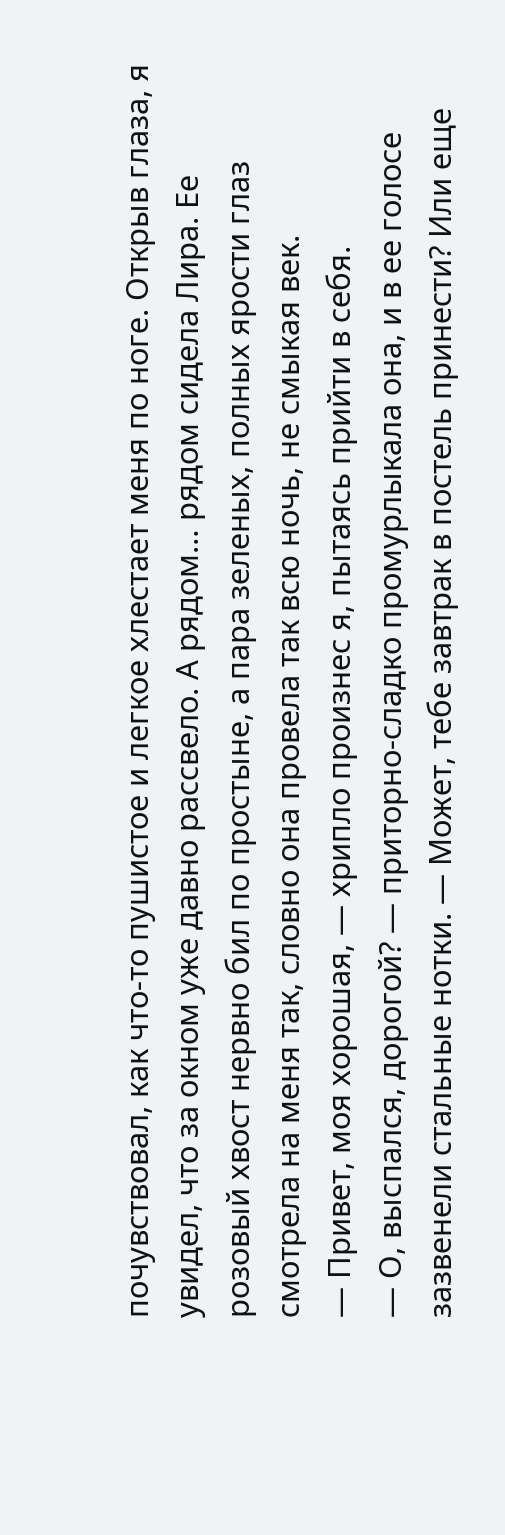почувствовал, как что-то пушистое и легкое хлестает меня по ноге. Открыв глаза, я увидел, что за окном уже давно рассвело. А рядом… рядом сидела Лира. Ее розовый хвост нервно бил по простыне, а пара зеленых, полных ярости глаз смотрела на меня так, словно она провела так всю ночь, не смыкая век.
— Привет, моя хорошая, — хрипло произнес я, пытаясь прийти в себя.
— О, выспался, дорогой? — приторно-сладко промурлыкала она, и в ее голосе зазвенели стальные нотки. — Может, тебе завтрак в постель принести? Или еще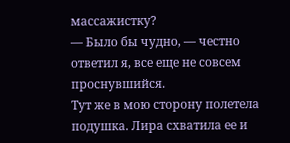массажистку?
— Было бы чудно, — честно ответил я, все еще не совсем проснувшийся.
Тут же в мою сторону полетела подушка. Лира схватила ее и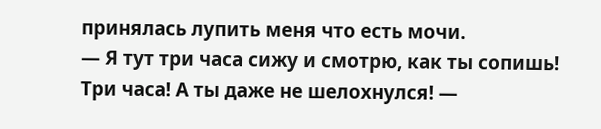принялась лупить меня что есть мочи.
— Я тут три часа сижу и смотрю, как ты сопишь! Три часа! А ты даже не шелохнулся! —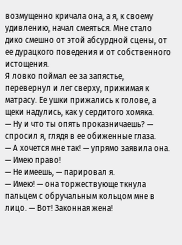возмущенно кричала она, а я, к своему удивлению, начал смеяться. Мне стало дико смешно от этой абсурдной сцены, от ее дурацкого поведения и от собственного истощения.
Я ловко поймал ее за запястье, перевернул и лег сверху, прижимая к матрасу. Ее ушки прижались к голове, а щеки надулись, как у сердитого хомяка.
— Ну и что ты опять проказничаешь? — спросил я, глядя в ее обиженные глаза.
— А хочется мне так! — упрямо заявила она. — Имею право!
— Не имеешь, — парировал я.
— Имею! — она торжествующе ткнула пальцем с обручальным кольцом мне в лицо. — Вот! Законная жена!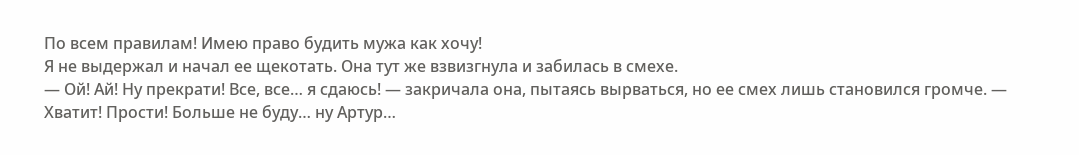По всем правилам! Имею право будить мужа как хочу!
Я не выдержал и начал ее щекотать. Она тут же взвизгнула и забилась в смехе.
— Ой! Ай! Ну прекрати! Все, все… я сдаюсь! — закричала она, пытаясь вырваться, но ее смех лишь становился громче. — Хватит! Прости! Больше не буду… ну Артур…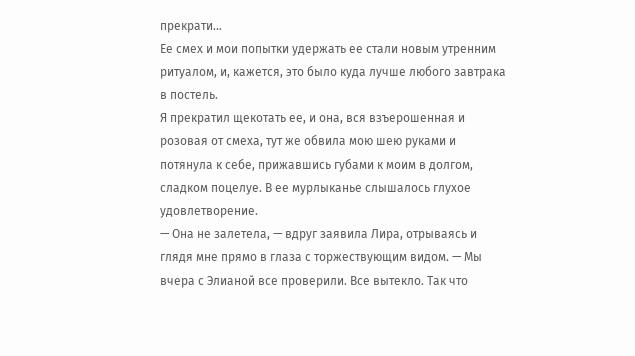прекрати…
Ее смех и мои попытки удержать ее стали новым утренним ритуалом, и, кажется, это было куда лучше любого завтрака в постель.
Я прекратил щекотать ее, и она, вся взъерошенная и розовая от смеха, тут же обвила мою шею руками и потянула к себе, прижавшись губами к моим в долгом, сладком поцелуе. В ее мурлыканье слышалось глухое удовлетворение.
— Она не залетела, — вдруг заявила Лира, отрываясь и глядя мне прямо в глаза с торжествующим видом. — Мы вчера с Элианой все проверили. Все вытекло. Так что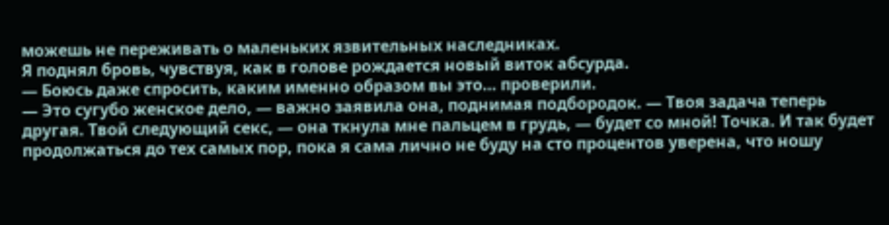можешь не переживать о маленьких язвительных наследниках.
Я поднял бровь, чувствуя, как в голове рождается новый виток абсурда.
— Боюсь даже спросить, каким именно образом вы это… проверили.
— Это сугубо женское дело, — важно заявила она, поднимая подбородок. — Твоя задача теперь другая. Твой следующий секс, — она ткнула мне пальцем в грудь, — будет со мной! Точка. И так будет продолжаться до тех самых пор, пока я сама лично не буду на сто процентов уверена, что ношу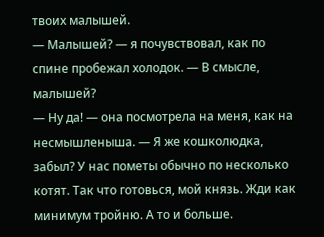твоих малышей.
— Малышей? — я почувствовал, как по спине пробежал холодок. — В смысле, малышей?
— Ну да! — она посмотрела на меня, как на несмышленыша. — Я же кошколюдка, забыл? У нас пометы обычно по несколько котят. Так что готовься, мой князь. Жди как минимум тройню. А то и больше.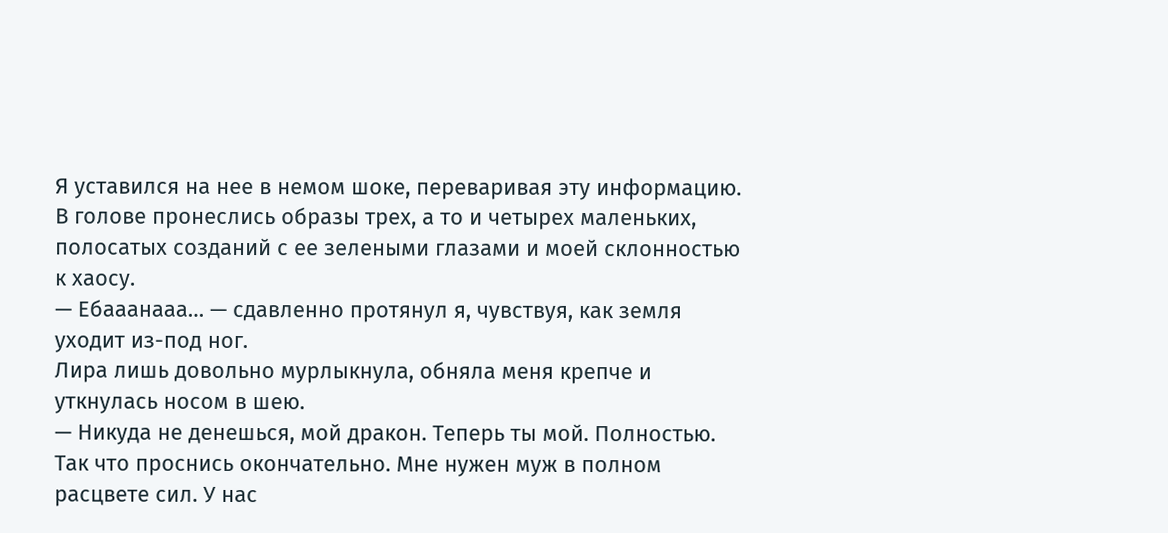Я уставился на нее в немом шоке, переваривая эту информацию. В голове пронеслись образы трех, а то и четырех маленьких, полосатых созданий с ее зелеными глазами и моей склонностью к хаосу.
— Ебааанааа… — сдавленно протянул я, чувствуя, как земля уходит из-под ног.
Лира лишь довольно мурлыкнула, обняла меня крепче и уткнулась носом в шею.
— Никуда не денешься, мой дракон. Теперь ты мой. Полностью. Так что проснись окончательно. Мне нужен муж в полном расцвете сил. У нас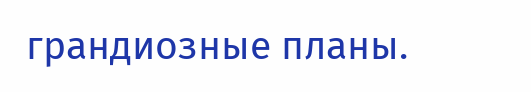грандиозные планы.